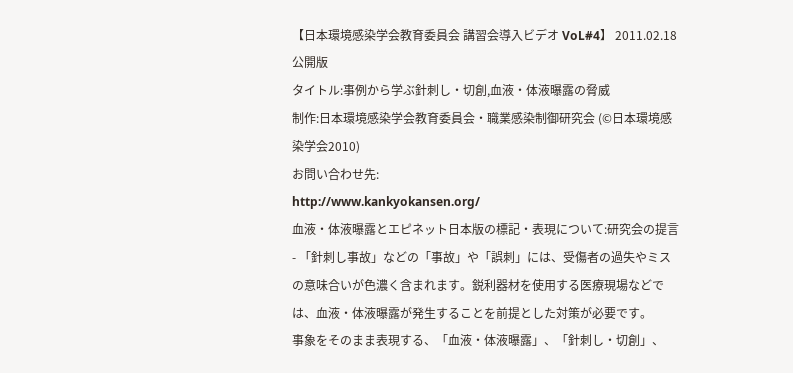【日本環境感染学会教育委員会 講習会導入ビデオ VoL#4】 2011.02.18公開版
タイトル:事例から学ぶ針刺し・切創,血液・体液曝露の脅威
制作:日本環境感染学会教育委員会・職業感染制御研究会 (©日本環境感染学会2010)
お問い合わせ先:
http://www.kankyokansen.org/
血液・体液曝露とエピネット日本版の標記・表現について:研究会の提言
- 「針刺し事故」などの「事故」や「誤刺」には、受傷者の過失やミスの意味合いが色濃く含まれます。鋭利器材を使用する医療現場などでは、血液・体液曝露が発生することを前提とした対策が必要です。
事象をそのまま表現する、「血液・体液曝露」、「針刺し・切創」、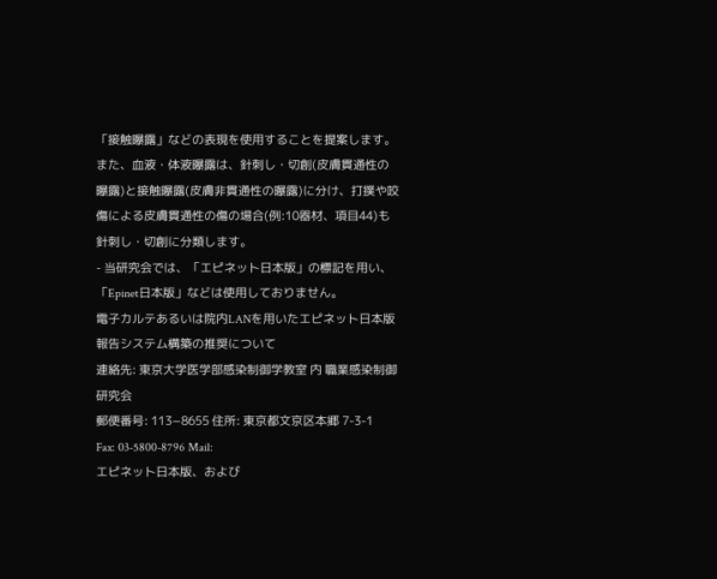「接触曝露」などの表現を使用することを提案します。
また、血液・体液曝露は、針刺し・切創(皮膚貫通性の曝露)と接触曝露(皮膚非貫通性の曝露)に分け、打撲や咬傷による皮膚貫通性の傷の場合(例:10器材、項目44)も針刺し・切創に分類します。
- 当研究会では、「エピネット日本版」の標記を用い、「Epinet日本版」などは使用しておりません。
電子カルテあるいは院内LANを用いたエピネット日本版報告システム構築の推奨について
連絡先: 東京大学医学部感染制御学教室 内 職業感染制御研究会
郵便番号: 113−8655 住所: 東京都文京区本郷 7-3-1
Fax: 03-5800-8796 Mail:
エピネット日本版、および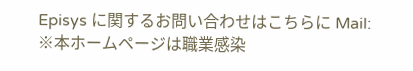Episys に関するお問い合わせはこちらに Mail:
※本ホームページは職業感染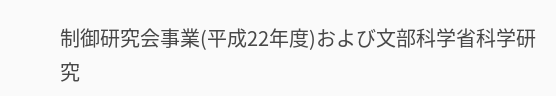制御研究会事業(平成22年度)および文部科学省科学研究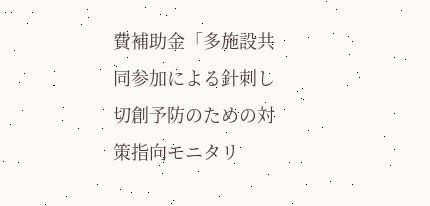費補助金「多施設共同参加による針刺し切創予防のための対策指向モニタリ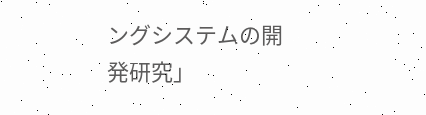ングシステムの開発研究」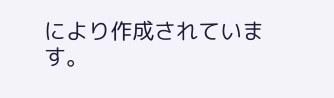により作成されています。